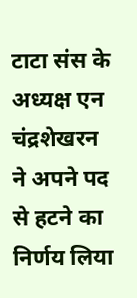टाटा संस के अध्यक्ष एन चंद्रशेखरन ने अपने पद से हटने का निर्णय लिया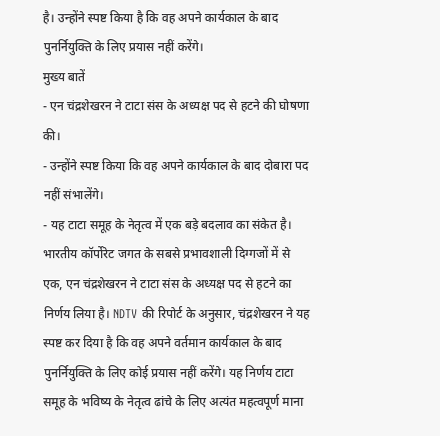है। उन्होंने स्पष्ट किया है कि वह अपने कार्यकाल के बाद पुनर्नियुक्ति के लिए प्रयास नहीं करेंगे।
मुख्य बातें
- एन चंद्रशेखरन ने टाटा संस के अध्यक्ष पद से हटने की घोषणा की।
- उन्होंने स्पष्ट किया कि वह अपने कार्यकाल के बाद दोबारा पद नहीं संभालेंगे।
- यह टाटा समूह के नेतृत्व में एक बड़े बदलाव का संकेत है।
भारतीय कॉर्पोरेट जगत के सबसे प्रभावशाली दिग्गजों में से एक, एन चंद्रशेखरन ने टाटा संस के अध्यक्ष पद से हटने का निर्णय लिया है। NDTV की रिपोर्ट के अनुसार, चंद्रशेखरन ने यह स्पष्ट कर दिया है कि वह अपने वर्तमान कार्यकाल के बाद पुनर्नियुक्ति के लिए कोई प्रयास नहीं करेंगे। यह निर्णय टाटा समूह के भविष्य के नेतृत्व ढांचे के लिए अत्यंत महत्वपूर्ण माना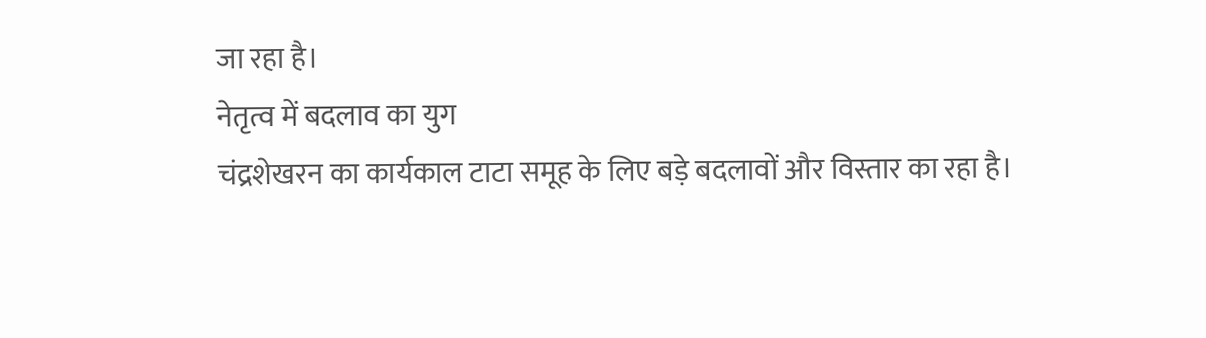जा रहा है।
नेतृत्व में बदलाव का युग
चंद्रशेखरन का कार्यकाल टाटा समूह के लिए बड़े बदलावों और विस्तार का रहा है।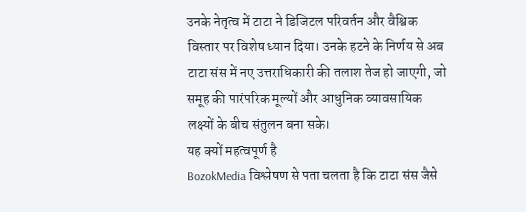उनके नेतृत्व में टाटा ने डिजिटल परिवर्तन और वैश्विक विस्तार पर विशेष ध्यान दिया। उनके हटने के निर्णय से अब टाटा संस में नए उत्तराधिकारी की तलाश तेज हो जाएगी, जो समूह की पारंपरिक मूल्यों और आधुनिक व्यावसायिक लक्ष्यों के बीच संतुलन बना सके।
यह क्यों महत्वपूर्ण है
BozokMedia विश्लेषण से पता चलता है कि टाटा संस जैसे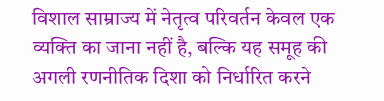विशाल साम्राज्य में नेतृत्व परिवर्तन केवल एक व्यक्ति का जाना नहीं है, बल्कि यह समूह की अगली रणनीतिक दिशा को निर्धारित करने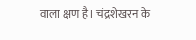वाला क्षण है। चंद्रशेखरन के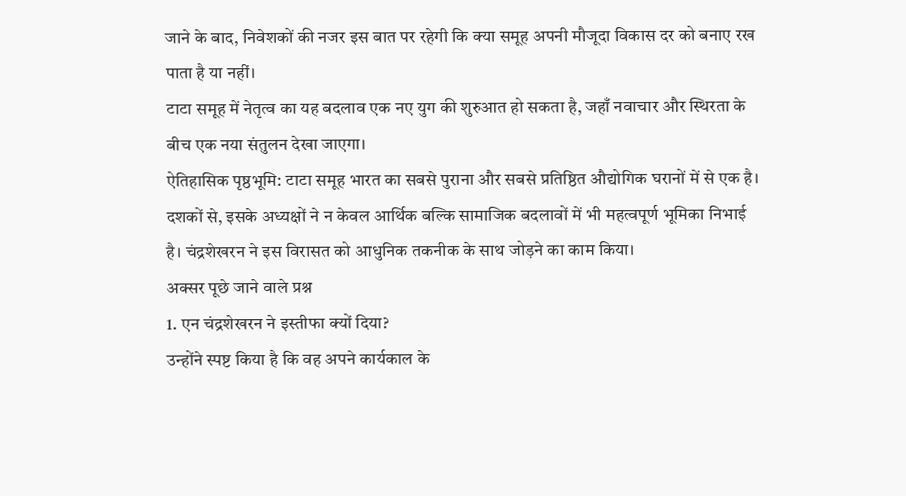जाने के बाद, निवेशकों की नजर इस बात पर रहेगी कि क्या समूह अपनी मौजूदा विकास दर को बनाए रख पाता है या नहीं।
टाटा समूह में नेतृत्व का यह बदलाव एक नए युग की शुरुआत हो सकता है, जहाँ नवाचार और स्थिरता के बीच एक नया संतुलन देखा जाएगा।
ऐतिहासिक पृष्ठभूमि: टाटा समूह भारत का सबसे पुराना और सबसे प्रतिष्ठित औद्योगिक घरानों में से एक है। दशकों से, इसके अध्यक्षों ने न केवल आर्थिक बल्कि सामाजिक बदलावों में भी महत्वपूर्ण भूमिका निभाई है। चंद्रशेखरन ने इस विरासत को आधुनिक तकनीक के साथ जोड़ने का काम किया।
अक्सर पूछे जाने वाले प्रश्न
1. एन चंद्रशेखरन ने इस्तीफा क्यों दिया?
उन्होंने स्पष्ट किया है कि वह अपने कार्यकाल के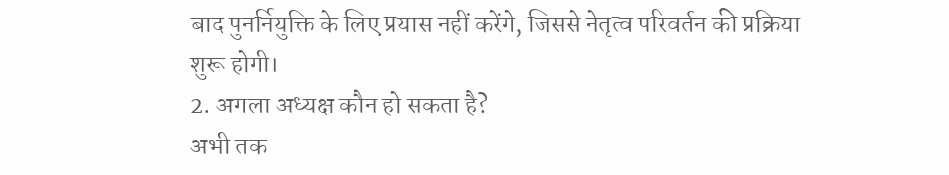बाद पुनर्नियुक्ति के लिए प्रयास नहीं करेंगे, जिससे नेतृत्व परिवर्तन की प्रक्रिया शुरू होगी।
2. अगला अध्यक्ष कौन हो सकता है?
अभी तक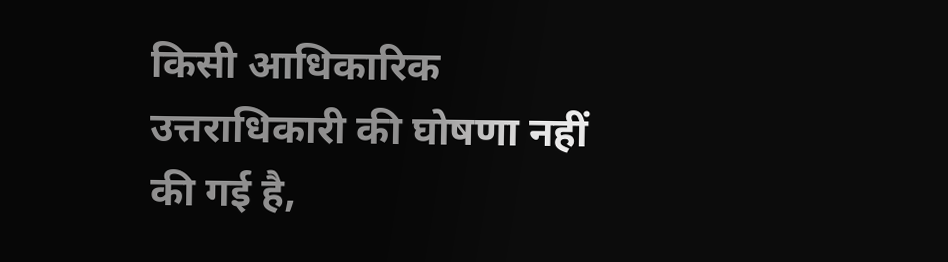किसी आधिकारिक उत्तराधिकारी की घोषणा नहीं की गई है,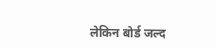लेकिन बोर्ड जल्द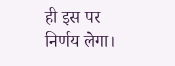ही इस पर निर्णय लेगा।